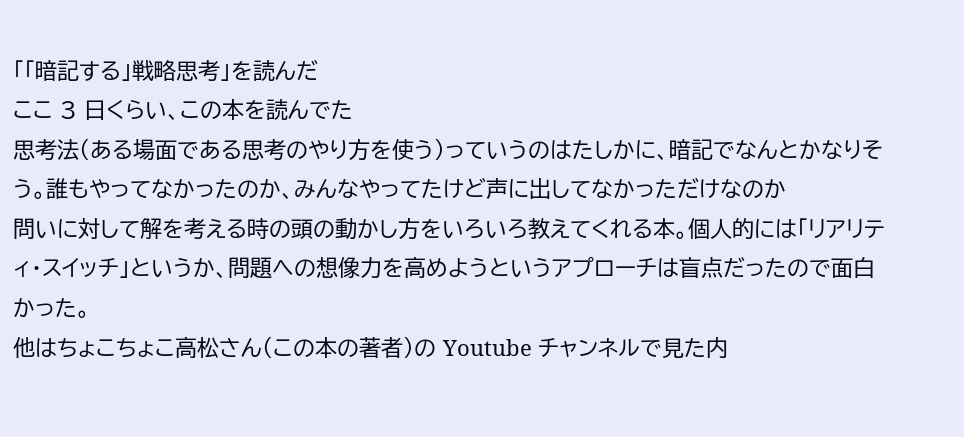「「暗記する」戦略思考」を読んだ
ここ 3 日くらい、この本を読んでた
思考法(ある場面である思考のやり方を使う)っていうのはたしかに、暗記でなんとかなりそう。誰もやってなかったのか、みんなやってたけど声に出してなかっただけなのか
問いに対して解を考える時の頭の動かし方をいろいろ教えてくれる本。個人的には「リアリティ・スイッチ」というか、問題への想像力を高めようというアプローチは盲点だったので面白かった。
他はちょこちょこ高松さん(この本の著者)の Youtube チャンネルで見た内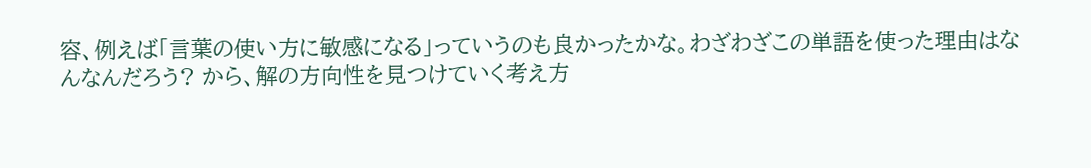容、例えば「言葉の使い方に敏感になる」っていうのも良かったかな。わざわざこの単語を使った理由はなんなんだろう? から、解の方向性を見つけていく考え方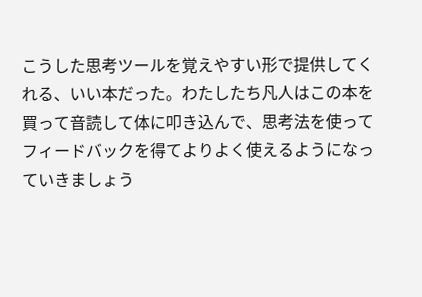こうした思考ツールを覚えやすい形で提供してくれる、いい本だった。わたしたち凡人はこの本を買って音読して体に叩き込んで、思考法を使ってフィードバックを得てよりよく使えるようになっていきましょう